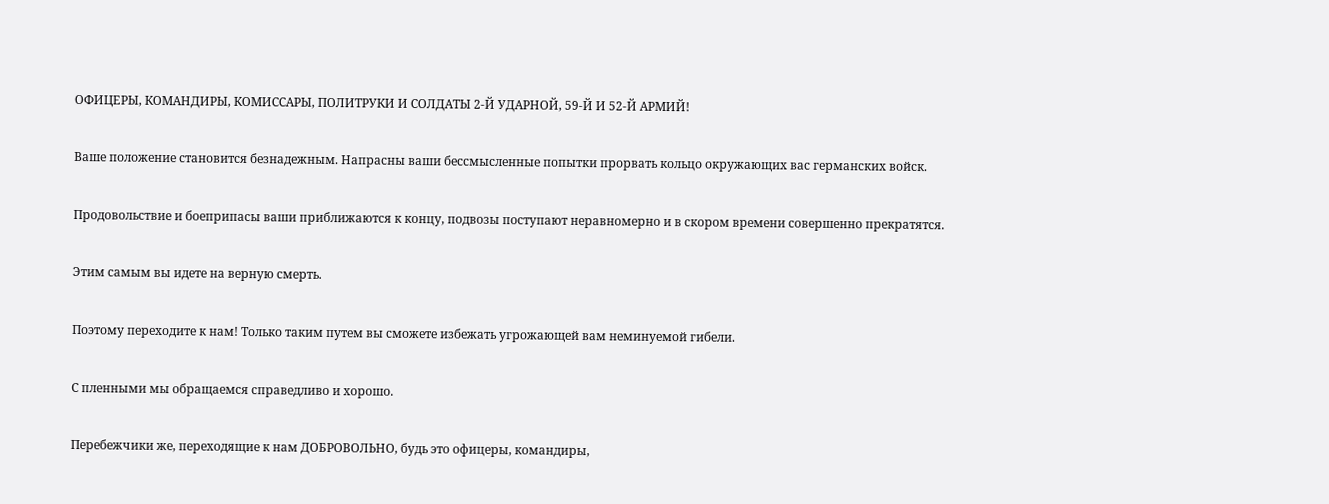ОФИЦЕРЫ, КОМАНДИРЫ, КОМИССАРЫ, ПОЛИТРУКИ И СОЛДАТЫ 2-Й УДАРНОЙ, 59-Й И 52-Й АРМИЙ!

Ваше положение становится безнадежным. Напрасны ваши бессмысленные попытки прорвать кольцо окружающих вас германских войск.

Продовольствие и боеприпасы ваши приближаются к концу, подвозы поступают неравномерно и в скором времени совершенно прекратятся.

Этим самым вы идете на верную смерть.

Поэтому переходите к нам! Только таким путем вы сможете избежать угрожающей вам неминуемой гибели.

С пленными мы обращаемся справедливо и хорошо.

Перебежчики же, переходящие к нам ДОБРОВОЛЬНО, будь это офицеры, командиры,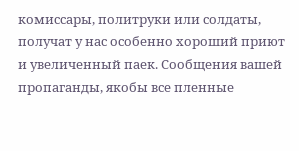комиссары, политруки или солдаты, получат у нас особенно хороший приют и увеличенный паек. Сообщения вашей пропаганды, якобы все пленные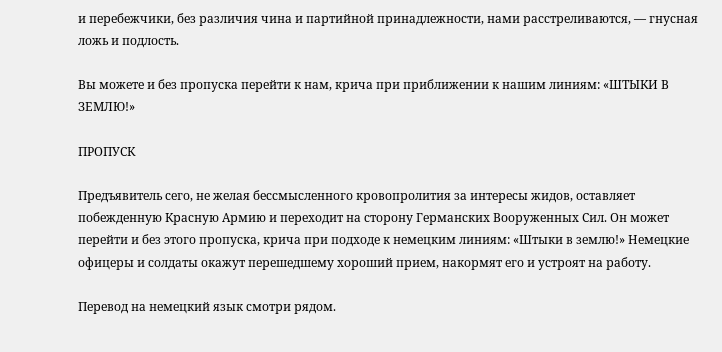и перебежчики, без различия чина и партийной принадлежности, нами расстреливаются, — гнусная ложь и подлость.

Вы можете и без пропуска перейти к нам, крича при приближении к нашим линиям: «ШТЫКИ В ЗЕМЛЮ!»

ПРОПУСК

Предъявитель сего, не желая бессмысленного кровопролития за интересы жидов, оставляет побежденную Красную Армию и переходит на сторону Германских Вооруженных Сил. Он может перейти и без этого пропуска, крича при подходе к немецким линиям: «Штыки в землю!» Немецкие офицеры и солдаты окажут перешедшему хороший прием, накормят его и устроят на работу.

Перевод на немецкий язык смотри рядом.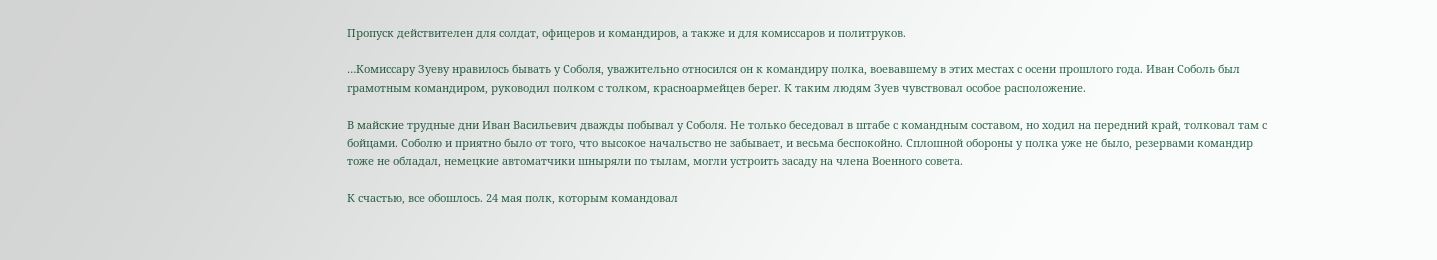Пропуск действителен для солдат, офицеров и командиров, а также и для комиссаров и политруков.

…Комиссару Зуеву нравилось бывать у Соболя, уважительно относился он к командиру полка, воевавшему в этих местах с осени прошлого года. Иван Соболь был грамотным командиром, руководил полком с толком, красноармейцев берег. К таким людям Зуев чувствовал особое расположение.

В майские трудные дни Иван Васильевич дважды побывал у Соболя. Не только беседовал в штабе с командным составом, но ходил на передний край, толковал там с бойцами. Соболю и приятно было от того, что высокое начальство не забывает, и весьма беспокойно. Сплошной обороны у полка уже не было, резервами командир тоже не обладал, немецкие автоматчики шныряли по тылам, могли устроить засаду на члена Военного совета.

К счастью, все обошлось. 24 мая полк, которым командовал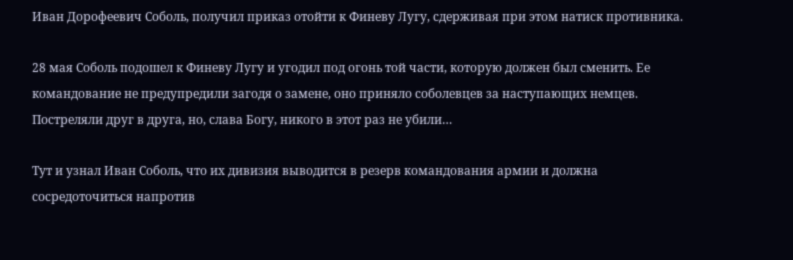Иван Дорофеевич Соболь, получил приказ отойти к Финеву Лугу, сдерживая при этом натиск противника.

28 мая Соболь подошел к Финеву Лугу и угодил под огонь той части, которую должен был сменить. Ее командование не предупредили загодя о замене, оно приняло соболевцев за наступающих немцев. Постреляли друг в друга, но, слава Богу, никого в этот раз не убили…

Тут и узнал Иван Соболь, что их дивизия выводится в резерв командования армии и должна сосредоточиться напротив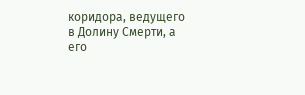коридора, ведущего в Долину Смерти, а его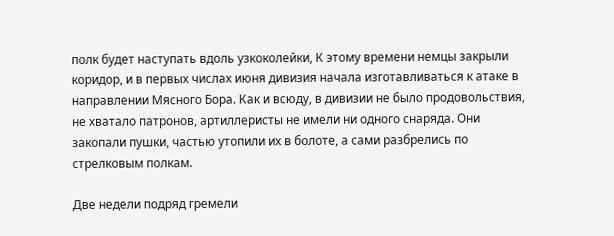полк будет наступать вдоль узкоколейки, К этому времени немцы закрыли коридор, и в первых числах июня дивизия начала изготавливаться к атаке в направлении Мясного Бора. Как и всюду, в дивизии не было продовольствия, не хватало патронов, артиллеристы не имели ни одного снаряда. Они закопали пушки, частью утопили их в болоте, а сами разбрелись по стрелковым полкам.

Две недели подряд гремели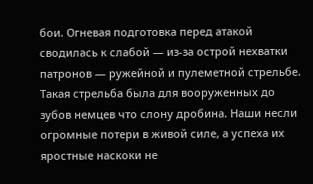бои. Огневая подготовка перед атакой сводилась к слабой — из-за острой нехватки патронов — ружейной и пулеметной стрельбе. Такая стрельба была для вооруженных до зубов немцев что слону дробина. Наши несли огромные потери в живой силе, а успеха их яростные наскоки не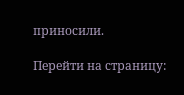приносили.

Перейти на страницу: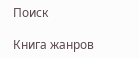Поиск

Книга жанров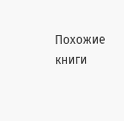Похожие книги